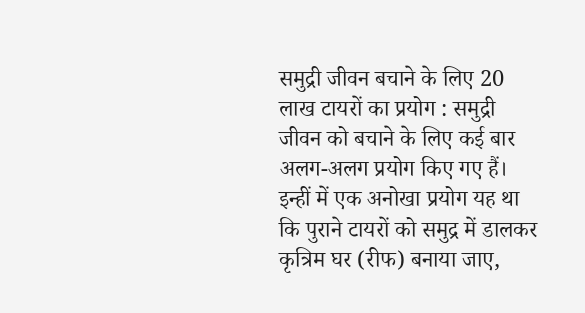समुद्री जीवन बचाने के लिए 20 लाख टायरों का प्रयोग : समुद्री जीवन को बचाने के लिए कई बार अलग-अलग प्रयोग किए गए हैं। इन्हीं में एक अनोखा प्रयोग यह था कि पुराने टायरों को समुद्र में डालकर कृत्रिम घर (रीफ) बनाया जाए,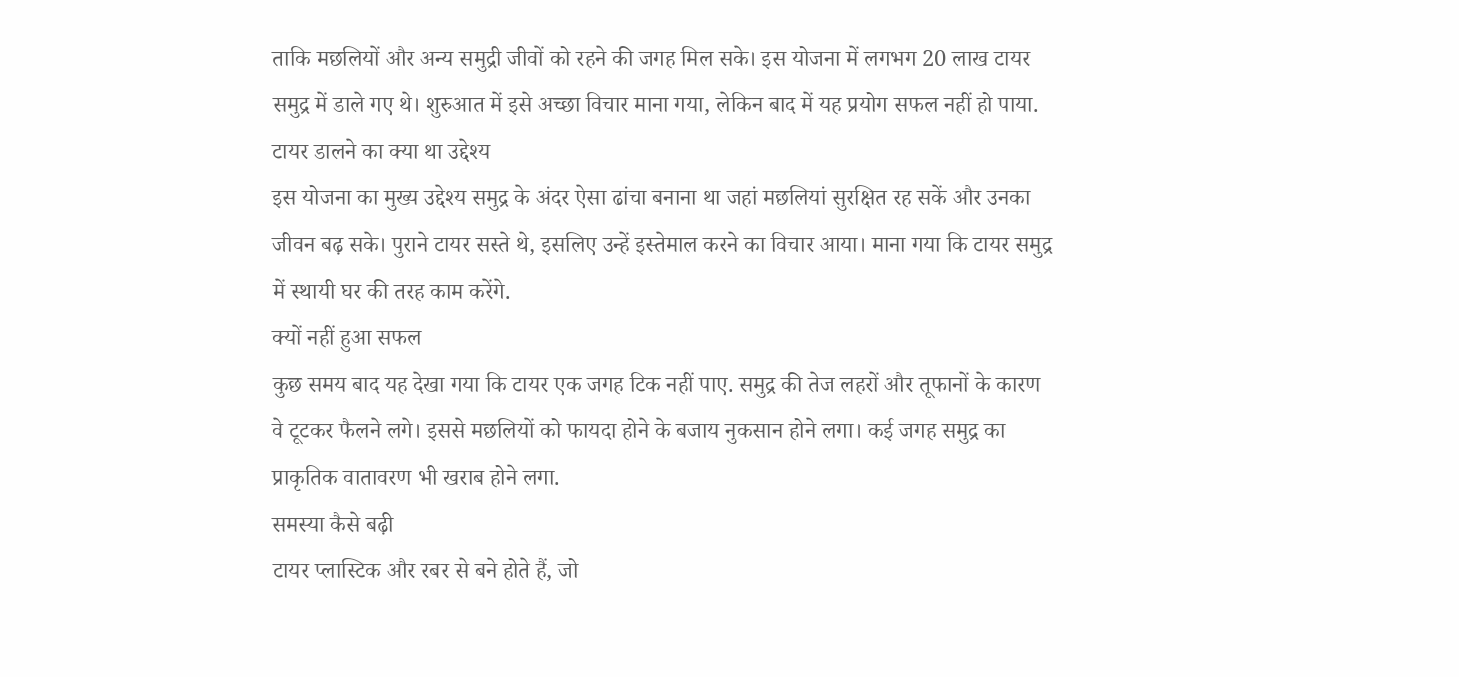ताकि मछलियों और अन्य समुद्री जीवों को रहने की जगह मिल सके। इस योजना में लगभग 20 लाख टायर समुद्र में डाले गए थे। शुरुआत में इसे अच्छा विचार माना गया, लेकिन बाद में यह प्रयोग सफल नहीं हो पाया.
टायर डालने का क्या था उद्देश्य
इस योजना का मुख्य उद्देश्य समुद्र के अंदर ऐसा ढांचा बनाना था जहां मछलियां सुरक्षित रह सकें और उनका जीवन बढ़ सके। पुराने टायर सस्ते थे, इसलिए उन्हें इस्तेमाल करने का विचार आया। माना गया कि टायर समुद्र में स्थायी घर की तरह काम करेंगे.
क्यों नहीं हुआ सफल
कुछ समय बाद यह देखा गया कि टायर एक जगह टिक नहीं पाए. समुद्र की तेज लहरों और तूफानों के कारण वे टूटकर फैलने लगे। इससे मछलियों को फायदा होने के बजाय नुकसान होने लगा। कई जगह समुद्र का प्राकृतिक वातावरण भी खराब होने लगा.
समस्या कैसे बढ़ी
टायर प्लास्टिक और रबर से बने होते हैं, जो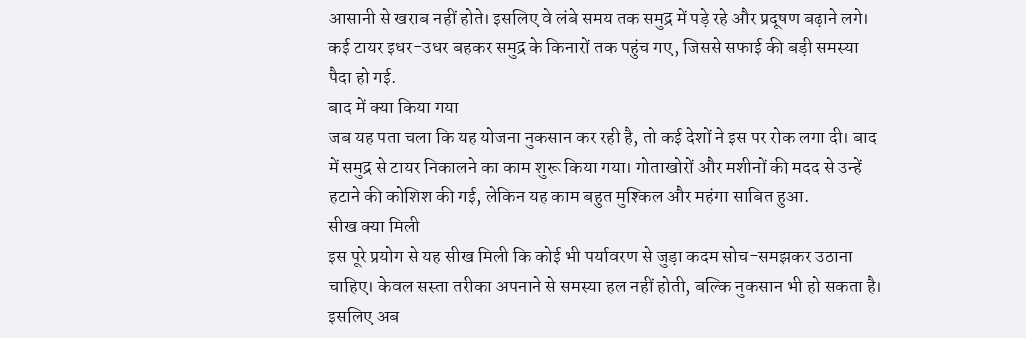आसानी से खराब नहीं होते। इसलिए वे लंबे समय तक समुद्र में पड़े रहे और प्रदूषण बढ़ाने लगे। कई टायर इधर-उधर बहकर समुद्र के किनारों तक पहुंच गए, जिससे सफाई की बड़ी समस्या पैदा हो गई.
बाद में क्या किया गया
जब यह पता चला कि यह योजना नुकसान कर रही है, तो कई देशों ने इस पर रोक लगा दी। बाद में समुद्र से टायर निकालने का काम शुरू किया गया। गोताखोरों और मशीनों की मदद से उन्हें हटाने की कोशिश की गई, लेकिन यह काम बहुत मुश्किल और महंगा साबित हुआ.
सीख क्या मिली
इस पूरे प्रयोग से यह सीख मिली कि कोई भी पर्यावरण से जुड़ा कदम सोच-समझकर उठाना चाहिए। केवल सस्ता तरीका अपनाने से समस्या हल नहीं होती, बल्कि नुकसान भी हो सकता है। इसलिए अब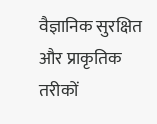वैज्ञानिक सुरक्षित और प्राकृतिक तरीकों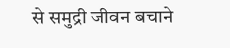से समुद्री जीवन बचाने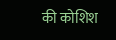की कोशिश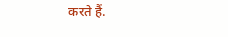करते हैं.